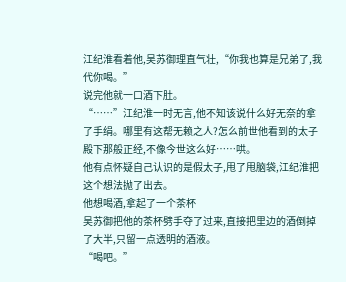江纪淮看着他,吴苏御理直气壮,“你我也算是兄弟了,我代你喝。”
说完他就一口酒下肚。
“……”江纪淮一时无言,他不知该说什么好无奈的拿了手绢。哪里有这帮无赖之人?怎么前世他看到的太子殿下那般正经,不像今世这么好……哄。
他有点怀疑自己认识的是假太子,甩了甩脑袋,江纪淮把这个想法抛了出去。
他想喝酒,拿起了一个茶杯
吴苏御把他的茶杯劈手夺了过来,直接把里边的酒倒掉了大半,只留一点透明的酒液。
“喝吧。”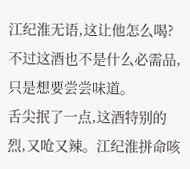江纪淮无语,这让他怎么喝?不过这酒也不是什么必需品,只是想要尝尝味道。
舌尖抿了一点,这酒特别的烈,又呛又辣。江纪淮拼命咳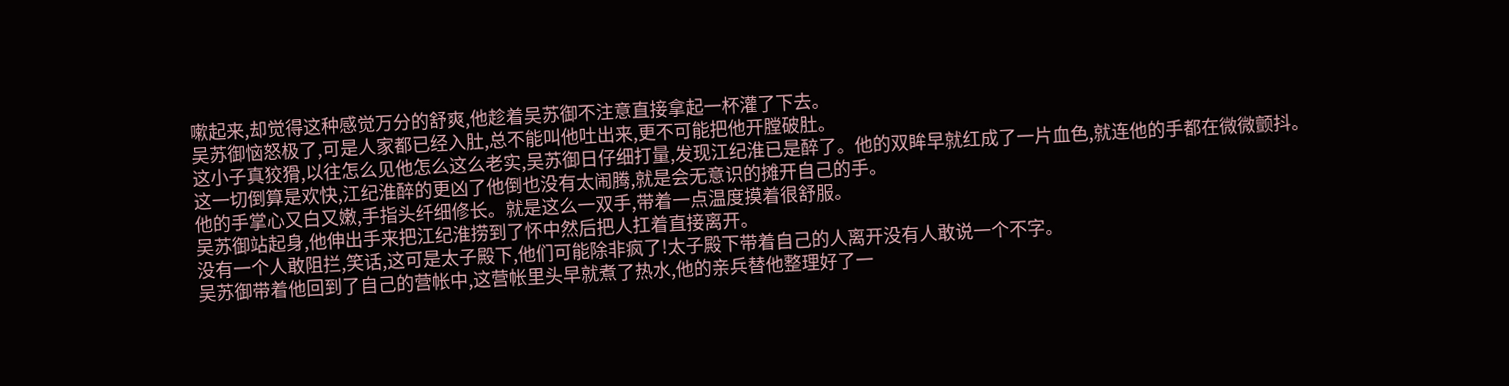嗽起来,却觉得这种感觉万分的舒爽,他趁着吴苏御不注意直接拿起一杯灌了下去。
吴苏御恼怒极了,可是人家都已经入肚,总不能叫他吐出来,更不可能把他开膛破肚。
这小子真狡猾,以往怎么见他怎么这么老实,吴苏御日仔细打量,发现江纪淮已是醉了。他的双眸早就红成了一片血色,就连他的手都在微微颤抖。
这一切倒算是欢快,江纪淮醉的更凶了他倒也没有太闹腾,就是会无意识的摊开自己的手。
他的手掌心又白又嫩,手指头纤细修长。就是这么一双手,带着一点温度摸着很舒服。
吴苏御站起身,他伸出手来把江纪淮捞到了怀中然后把人扛着直接离开。
没有一个人敢阻拦,笑话,这可是太子殿下,他们可能除非疯了!太子殿下带着自己的人离开没有人敢说一个不字。
吴苏御带着他回到了自己的营帐中,这营帐里头早就煮了热水,他的亲兵替他整理好了一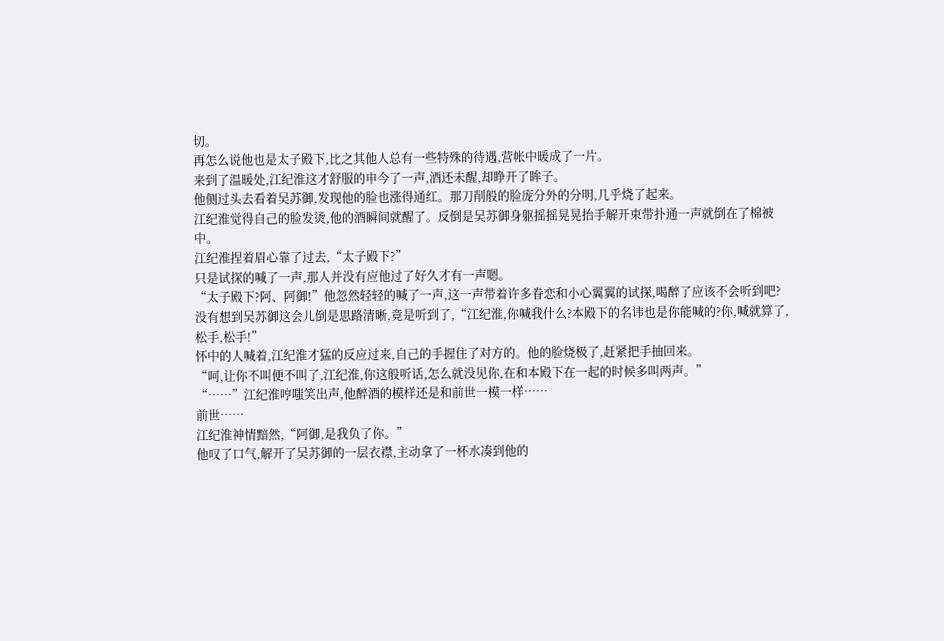切。
再怎么说他也是太子殿下,比之其他人总有一些特殊的待遇,营帐中暖成了一片。
来到了温暖处,江纪淮这才舒服的申今了一声,酒还未醒,却睁开了眸子。
他侧过头去看着吴苏御,发现他的脸也涨得通红。那刀削般的脸庞分外的分明,几乎烧了起来。
江纪淮觉得自己的脸发烫,他的酒瞬间就醒了。反倒是吴苏御身躯摇摇晃晃抬手解开束带扑通一声就倒在了棉被中。
江纪淮捏着眉心靠了过去,“太子殿下?”
只是试探的喊了一声,那人并没有应他过了好久才有一声嗯。
“太子殿下?阿、阿御!”他忽然轻轻的喊了一声,这一声带着许多眷恋和小心翼翼的试探,喝醉了应该不会听到吧?
没有想到吴苏御这会儿倒是思路清晰,竟是听到了,“江纪淮,你喊我什么?本殿下的名讳也是你能喊的?你,喊就算了,松手,松手!”
怀中的人喊着,江纪淮才猛的反应过来,自己的手握住了对方的。他的脸烧极了,赶紧把手抽回来。
“呵,让你不叫便不叫了,江纪淮,你这般听话,怎么就没见你,在和本殿下在一起的时候多叫两声。”
“……”江纪淮哼嗤笑出声,他醉酒的模样还是和前世一模一样……
前世……
江纪淮神情黯然,“阿御,是我负了你。”
他叹了口气,解开了吴苏御的一层衣襟,主动拿了一杯水凑到他的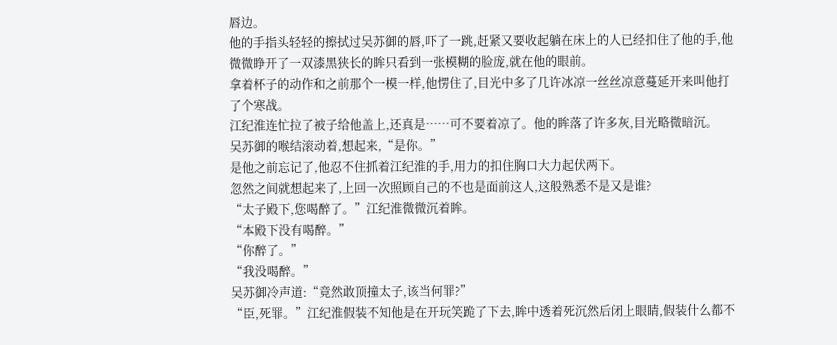唇边。
他的手指头轻轻的擦拭过吴苏御的唇,吓了一跳,赶紧又要收起躺在床上的人已经扣住了他的手,他微微睁开了一双漆黑狭长的眸只看到一张模糊的脸庞,就在他的眼前。
拿着杯子的动作和之前那个一模一样,他愣住了,目光中多了几许冰凉一丝丝凉意蔓延开来叫他打了个寒战。
江纪淮连忙拉了被子给他盖上,还真是……可不要着凉了。他的眸落了许多灰,目光略微暗沉。
吴苏御的喉结滚动着,想起来,“是你。”
是他之前忘记了,他忍不住抓着江纪淮的手,用力的扣住胸口大力起伏两下。
忽然之间就想起来了,上回一次照顾自己的不也是面前这人,这般熟悉不是又是谁?
“太子殿下,您喝醉了。”江纪淮微微沉着眸。
“本殿下没有喝醉。”
“你醉了。”
“我没喝醉。”
吴苏御冷声道:“竟然敢顶撞太子,该当何罪?”
“臣,死罪。”江纪淮假装不知他是在开玩笑跪了下去,眸中透着死沉然后闭上眼睛,假装什么都不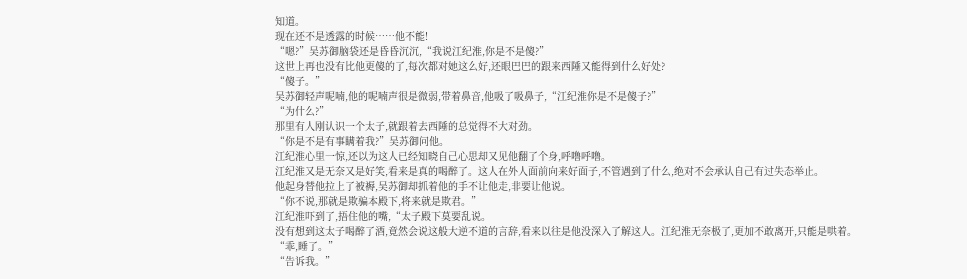知道。
现在还不是透露的时候……他不能!
“嗯?”吴苏御脑袋还是昏昏沉沉,“我说江纪淮,你是不是傻?”
这世上再也没有比他更傻的了,每次都对她这么好,还眼巴巴的跟来西陲又能得到什么好处?
“傻子。”
吴苏御轻声呢喃,他的呢喃声很是微弱,带着鼻音,他吸了吸鼻子,“江纪淮你是不是傻子?”
“为什么?”
那里有人刚认识一个太子,就跟着去西陲的总觉得不大对劲。
“你是不是有事瞒着我?”吴苏御问他。
江纪淮心里一惊,还以为这人已经知晓自己心思却又见他翻了个身,呼噜呼噜。
江纪淮又是无奈又是好笑,看来是真的喝醉了。这人在外人面前向来好面子,不管遇到了什么,绝对不会承认自己有过失态举止。
他起身替他拉上了被褥,吴苏御却抓着他的手不让他走,非要让他说。
“你不说,那就是欺骗本殿下,将来就是欺君。”
江纪淮吓到了,捂住他的嘴,“太子殿下莫要乱说。
没有想到这太子喝醉了酒,竟然会说这般大逆不道的言辞,看来以往是他没深入了解这人。江纪淮无奈极了,更加不敢离开,只能是哄着。
“乖,睡了。”
“告诉我。”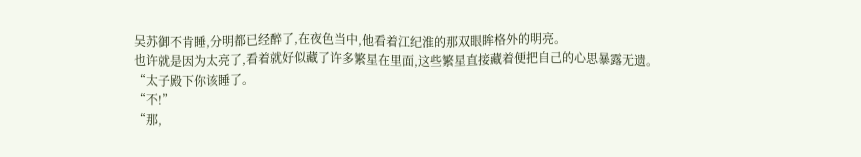吴苏御不肯睡,分明都已经醉了,在夜色当中,他看着江纪淮的那双眼眸格外的明亮。
也许就是因为太亮了,看着就好似藏了许多繁星在里面,这些繁星直接藏着便把自己的心思暴露无遗。
“太子殿下你该睡了。
“不!”
“那,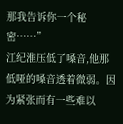那我告诉你一个秘密……”
江纪淮压低了嗓音,他那低哑的嗓音透着微弱。因为紧张而有一些难以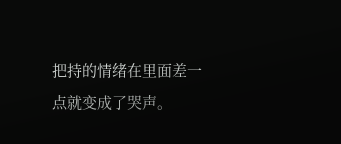把持的情绪在里面差一点就变成了哭声。